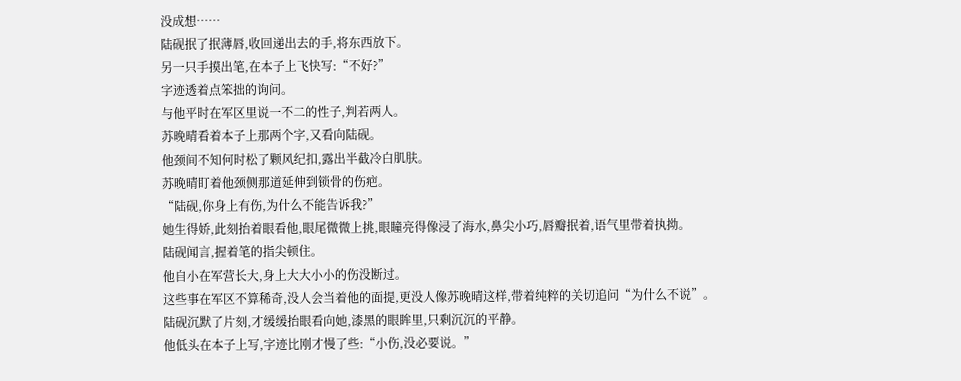没成想……
陆砚抿了抿薄唇,收回递出去的手,将东西放下。
另一只手摸出笔,在本子上飞快写:“不好?”
字迹透着点笨拙的询问。
与他平时在军区里说一不二的性子,判若两人。
苏晚晴看着本子上那两个字,又看向陆砚。
他颈间不知何时松了颗风纪扣,露出半截冷白肌肤。
苏晚晴盯着他颈侧那道延伸到锁骨的伤疤。
“陆砚,你身上有伤,为什么不能告诉我?”
她生得娇,此刻抬着眼看他,眼尾微微上挑,眼瞳亮得像浸了海水,鼻尖小巧,唇瓣抿着,语气里带着执拗。
陆砚闻言,握着笔的指尖顿住。
他自小在军营长大,身上大大小小的伤没断过。
这些事在军区不算稀奇,没人会当着他的面提,更没人像苏晚晴这样,带着纯粹的关切追问“为什么不说”。
陆砚沉默了片刻,才缓缓抬眼看向她,漆黑的眼眸里,只剩沉沉的平静。
他低头在本子上写,字迹比刚才慢了些:“小伤,没必要说。”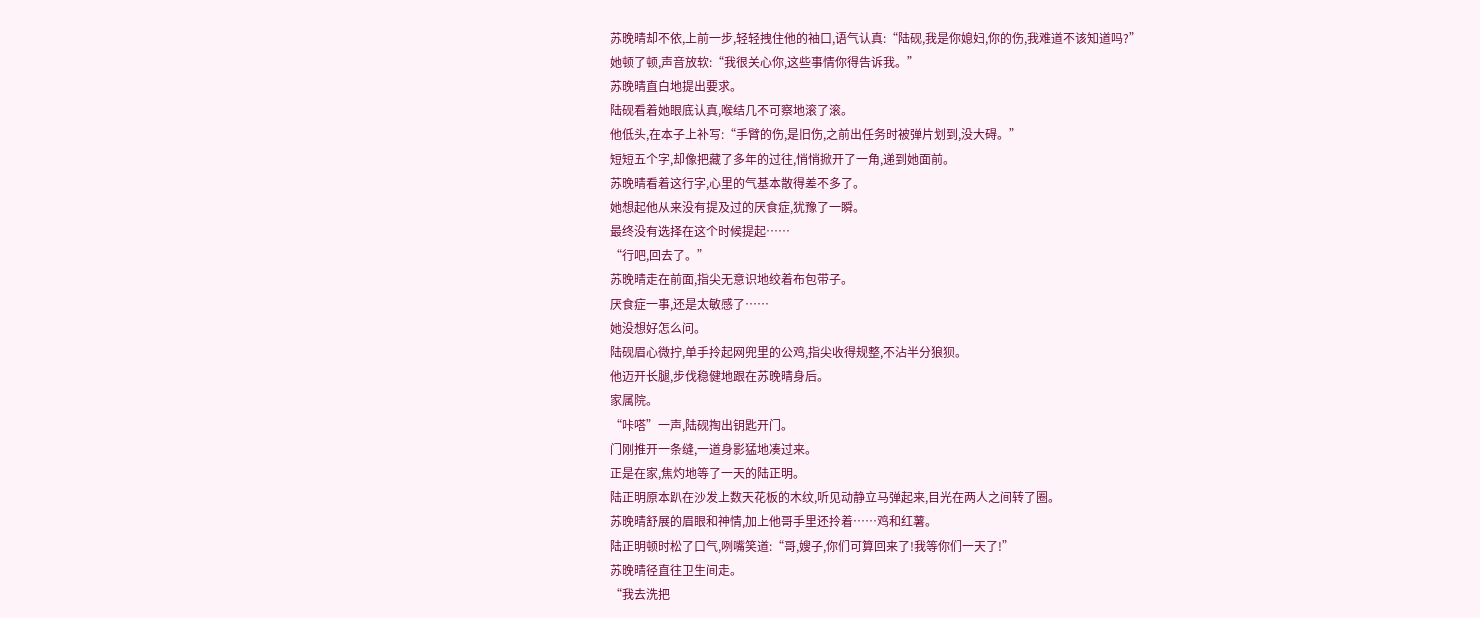苏晚晴却不依,上前一步,轻轻拽住他的袖口,语气认真:“陆砚,我是你媳妇,你的伤,我难道不该知道吗?”
她顿了顿,声音放软:“我很关心你,这些事情你得告诉我。”
苏晚晴直白地提出要求。
陆砚看着她眼底认真,喉结几不可察地滚了滚。
他低头,在本子上补写:“手臂的伤,是旧伤,之前出任务时被弹片划到,没大碍。”
短短五个字,却像把藏了多年的过往,悄悄掀开了一角,递到她面前。
苏晚晴看着这行字,心里的气基本散得差不多了。
她想起他从来没有提及过的厌食症,犹豫了一瞬。
最终没有选择在这个时候提起……
“行吧,回去了。”
苏晚晴走在前面,指尖无意识地绞着布包带子。
厌食症一事,还是太敏感了……
她没想好怎么问。
陆砚眉心微拧,单手拎起网兜里的公鸡,指尖收得规整,不沾半分狼狈。
他迈开长腿,步伐稳健地跟在苏晚晴身后。
家属院。
“咔嗒”一声,陆砚掏出钥匙开门。
门刚推开一条缝,一道身影猛地凑过来。
正是在家,焦灼地等了一天的陆正明。
陆正明原本趴在沙发上数天花板的木纹,听见动静立马弹起来,目光在两人之间转了圈。
苏晚晴舒展的眉眼和神情,加上他哥手里还拎着……鸡和红薯。
陆正明顿时松了口气,咧嘴笑道:“哥,嫂子,你们可算回来了!我等你们一天了!”
苏晚晴径直往卫生间走。
“我去洗把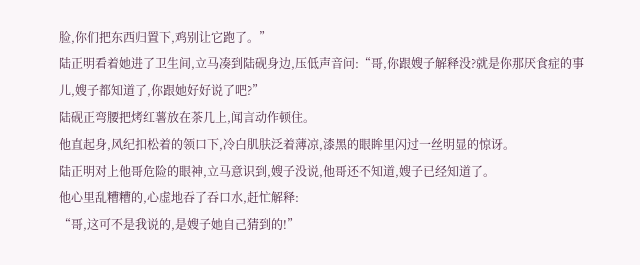脸,你们把东西归置下,鸡别让它跑了。”
陆正明看着她进了卫生间,立马凑到陆砚身边,压低声音问:“哥,你跟嫂子解释没?就是你那厌食症的事儿,嫂子都知道了,你跟她好好说了吧?”
陆砚正弯腰把烤红薯放在茶几上,闻言动作顿住。
他直起身,风纪扣松着的领口下,冷白肌肤泛着薄凉,漆黑的眼眸里闪过一丝明显的惊讶。
陆正明对上他哥危险的眼神,立马意识到,嫂子没说,他哥还不知道,嫂子已经知道了。
他心里乱糟糟的,心虚地吞了吞口水,赶忙解释:
“哥,这可不是我说的,是嫂子她自己猜到的!”